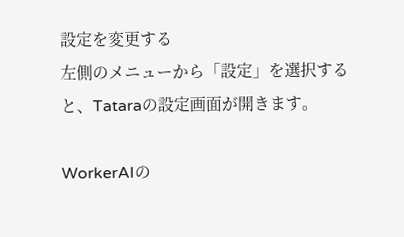設定を変更する
左側のメニューから「設定」を選択すると、Tataraの設定画面が開きます。

WorkerAIの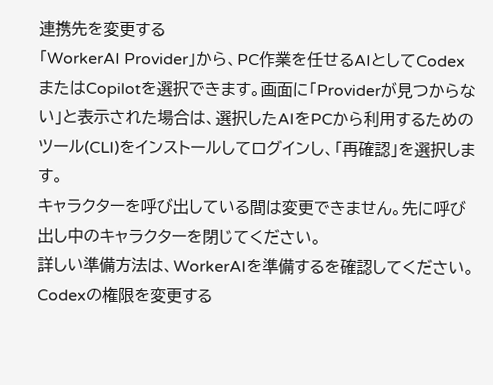連携先を変更する
「WorkerAI Provider」から、PC作業を任せるAIとしてCodexまたはCopilotを選択できます。画面に「Providerが見つからない」と表示された場合は、選択したAIをPCから利用するためのツール(CLI)をインストールしてログインし、「再確認」を選択します。
キャラクターを呼び出している間は変更できません。先に呼び出し中のキャラクターを閉じてください。
詳しい準備方法は、WorkerAIを準備するを確認してください。
Codexの権限を変更する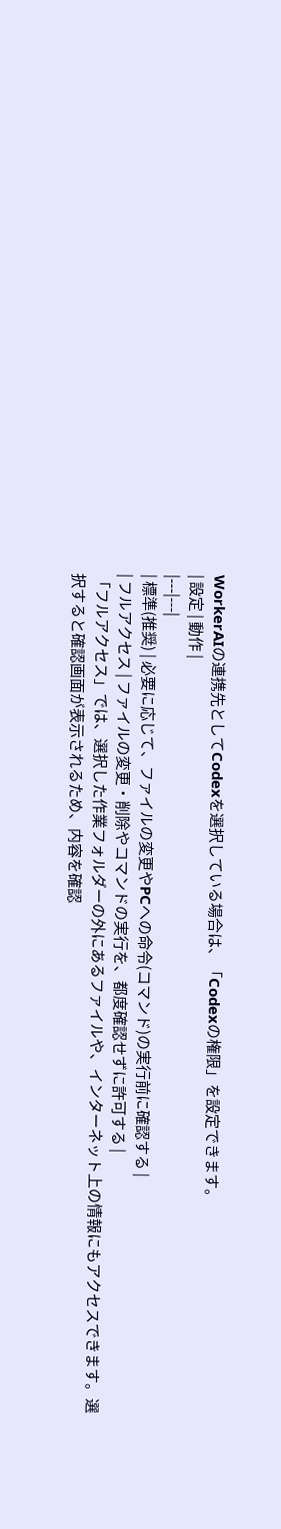WorkerAIの連携先としてCodexを選択している場合は、「Codexの権限」を設定できます。
| 設定 | 動作 |
|---|---|
| 標準(推奨) | 必要に応じて、ファイルの変更やPCへの命令(コマンド)の実行前に確認する |
| フルアクセス | ファイルの変更・削除やコマンドの実行を、都度確認せずに許可する |
「フルアクセス」では、選択した作業フォルダーの外にあるファイルや、インターネット上の情報にもアクセスできます。選択すると確認画面が表示されるため、内容を確認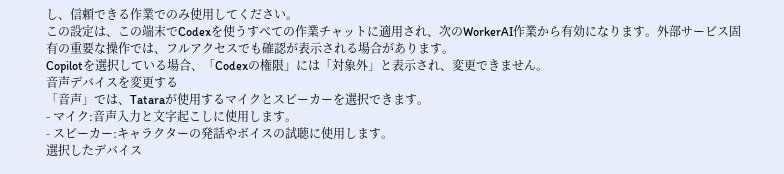し、信頼できる作業でのみ使用してください。
この設定は、この端末でCodexを使うすべての作業チャットに適用され、次のWorkerAI作業から有効になります。外部サービス固有の重要な操作では、フルアクセスでも確認が表示される場合があります。
Copilotを選択している場合、「Codexの権限」には「対象外」と表示され、変更できません。
音声デバイスを変更する
「音声」では、Tataraが使用するマイクとスピーカーを選択できます。
- マイク:音声入力と文字起こしに使用します。
- スピーカー:キャラクターの発話やボイスの試聴に使用します。
選択したデバイス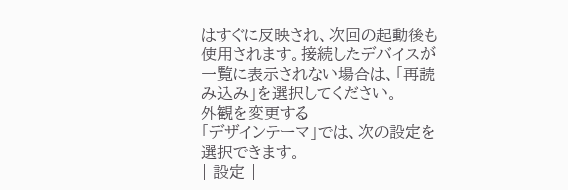はすぐに反映され、次回の起動後も使用されます。接続したデバイスが一覧に表示されない場合は、「再読み込み」を選択してください。
外観を変更する
「デザインテーマ」では、次の設定を選択できます。
| 設定 |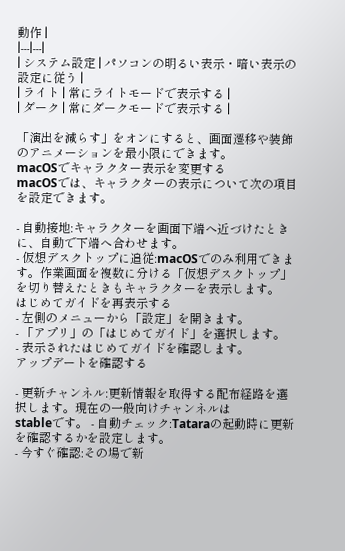動作 |
|---|---|
| システム設定 | パソコンの明るい表示・暗い表示の設定に従う |
| ライト | 常にライトモードで表示する |
| ダーク | 常にダークモードで表示する |

「演出を減らす」をオンにすると、画面遷移や装飾のアニメーションを最小限にできます。
macOSでキャラクター表示を変更する
macOSでは、キャラクターの表示について次の項目を設定できます。

- 自動接地:キャラクターを画面下端へ近づけたときに、自動で下端へ合わせます。
- 仮想デスクトップに追従:macOSでのみ利用できます。作業画面を複数に分ける「仮想デスクトップ」を切り替えたときもキャラクターを表示します。
はじめてガイドを再表示する
- 左側のメニューから「設定」を開きます。
- 「アプリ」の「はじめてガイド」を選択します。
- 表示されたはじめてガイドを確認します。
アップデートを確認する

- 更新チャンネル:更新情報を取得する配布経路を選択します。現在の一般向けチャンネルは
stableです。 - 自動チェック:Tataraの起動時に更新を確認するかを設定します。
- 今すぐ確認:その場で新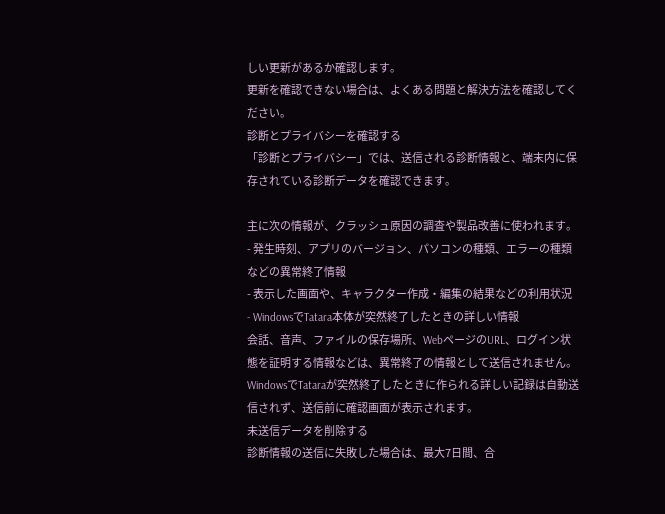しい更新があるか確認します。
更新を確認できない場合は、よくある問題と解決方法を確認してください。
診断とプライバシーを確認する
「診断とプライバシー」では、送信される診断情報と、端末内に保存されている診断データを確認できます。

主に次の情報が、クラッシュ原因の調査や製品改善に使われます。
- 発生時刻、アプリのバージョン、パソコンの種類、エラーの種類などの異常終了情報
- 表示した画面や、キャラクター作成・編集の結果などの利用状況
- WindowsでTatara本体が突然終了したときの詳しい情報
会話、音声、ファイルの保存場所、WebページのURL、ログイン状態を証明する情報などは、異常終了の情報として送信されません。WindowsでTataraが突然終了したときに作られる詳しい記録は自動送信されず、送信前に確認画面が表示されます。
未送信データを削除する
診断情報の送信に失敗した場合は、最大7日間、合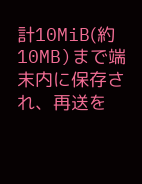計10MiB(約10MB)まで端末内に保存され、再送を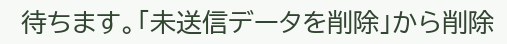待ちます。「未送信データを削除」から削除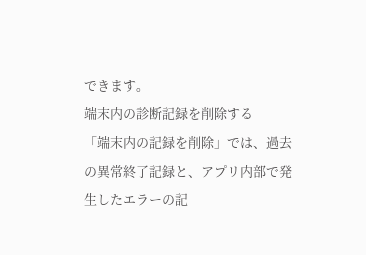できます。
端末内の診断記録を削除する
「端末内の記録を削除」では、過去の異常終了記録と、アプリ内部で発生したエラーの記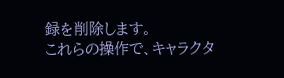録を削除します。
これらの操作で、キャラクタ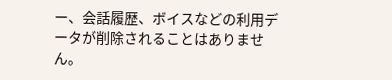ー、会話履歴、ボイスなどの利用データが削除されることはありません。